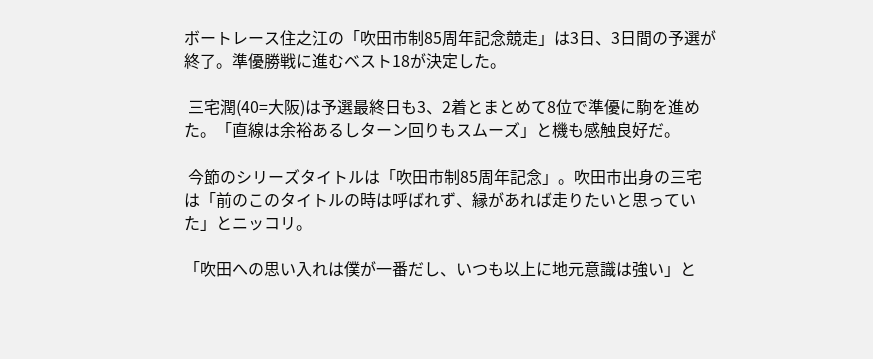ボートレース住之江の「吹田市制85周年記念競走」は3日、3日間の予選が終了。準優勝戦に進むベスト18が決定した。

 三宅潤(40=大阪)は予選最終日も3、2着とまとめて8位で準優に駒を進めた。「直線は余裕あるしターン回りもスムーズ」と機も感触良好だ。

 今節のシリーズタイトルは「吹田市制85周年記念」。吹田市出身の三宅は「前のこのタイトルの時は呼ばれず、縁があれば走りたいと思っていた」とニッコリ。

「吹田への思い入れは僕が一番だし、いつも以上に地元意識は強い」と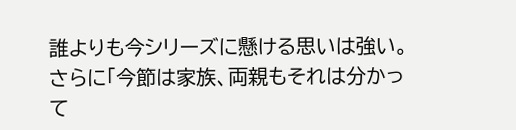誰よりも今シリーズに懸ける思いは強い。さらに「今節は家族、両親もそれは分かって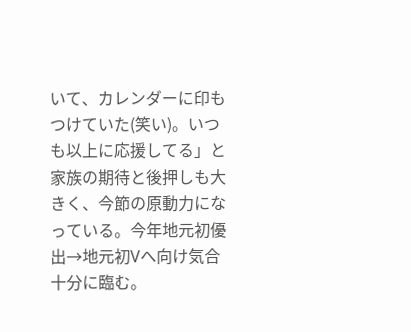いて、カレンダーに印もつけていた(笑い)。いつも以上に応援してる」と家族の期待と後押しも大きく、今節の原動力になっている。今年地元初優出→地元初Vへ向け気合十分に臨む。